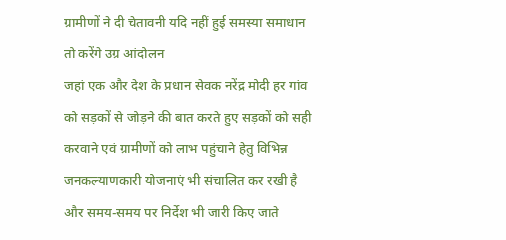ग्रामीणों ने दी चेतावनी यदि नहीं हुई समस्या समाधान तो करेंगे उग्र आंदोलन
जहां एक और देश के प्रधान सेवक नरेंद्र मोदी हर गांव को सड़कों से जोड़ने की बात करते हुए सड़कों को सही करवाने एवं ग्रामीणों को लाभ पहुंचाने हेतु विभिन्न जनकल्याणकारी योजनाएं भी संचालित कर रखी है और समय-समय पर निर्देश भी जारी किए जाते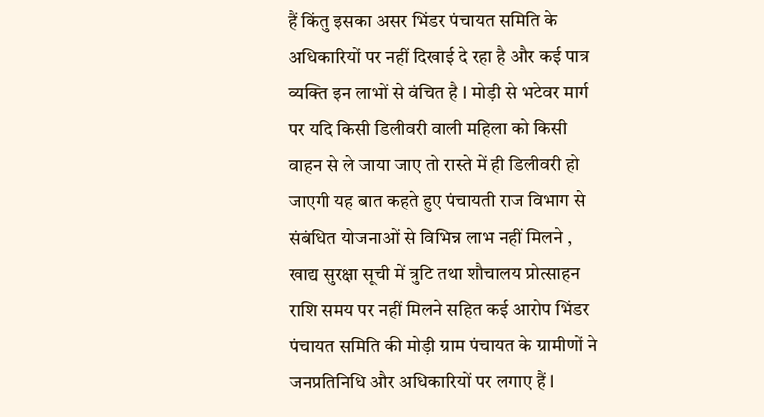हैं किंतु इसका असर भिंडर पंचायत समिति के अधिकारियों पर नहीं दिखाई दे रहा है और कई पात्र व्यक्ति इन लाभों से वंचित है l मोड़ी से भटेवर मार्ग पर यदि किसी डिलीवरी वाली महिला को किसी वाहन से ले जाया जाए तो रास्ते में ही डिलीवरी हो जाएगी यह बात कहते हुए पंचायती राज विभाग से संबंधित योजनाओं से विभिन्न लाभ नहीं मिलने , खाद्य सुरक्षा सूची में त्रुटि तथा शौचालय प्रोत्साहन राशि समय पर नहीं मिलने सहित कई आरोप भिंडर पंचायत समिति की मोड़ी ग्राम पंचायत के ग्रामीणों ने जनप्रतिनिधि और अधिकारियों पर लगाए हैं l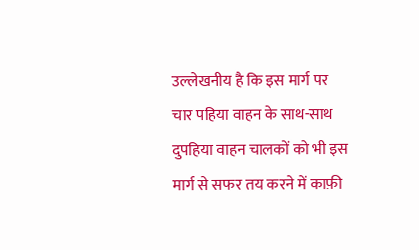उल्लेखनीय है कि इस मार्ग पर चार पहिया वाहन के साथ-साथ दुपहिया वाहन चालकों को भी इस मार्ग से सफर तय करने में काफ़ी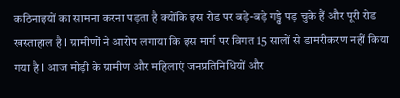कठिनाइयों का सामना करना पड़ता है क्योंकि इस रोड पर बड़े-बड़े गड्ढे पड़ चुके हैं और पूरी रोड खस्ताहाल है l ग्रामीणों ने आरोप लगाया कि इस मार्ग पर विगत 15 सालों से डामरीकरण नहीं किया गया है l आज मोड़ी के ग्रामीण और महिलाएं जनप्रतिनिधियों और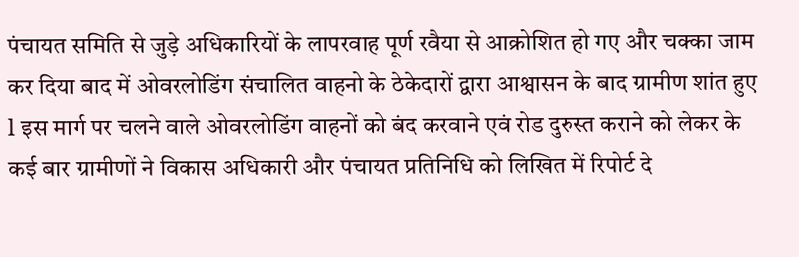पंचायत समिति से जुड़े अधिकारियों के लापरवाह पूर्ण रवैया से आक्रोशित हो गए और चक्का जाम कर दिया बाद में ओवरलोडिंग संचालित वाहनो के ठेकेदारों द्वारा आश्वासन के बाद ग्रामीण शांत हुए l इस मार्ग पर चलने वाले ओवरलोडिंग वाहनों को बंद करवाने एवं रोड दुरुस्त कराने को लेकर के कई बार ग्रामीणों ने विकास अधिकारी और पंचायत प्रतिनिधि को लिखित में रिपोर्ट दे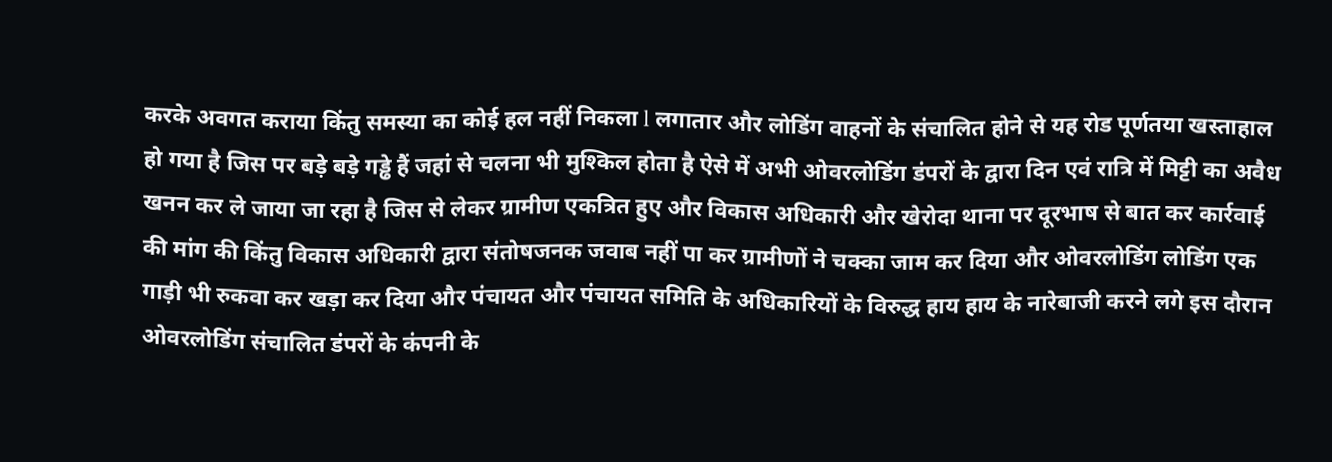करके अवगत कराया किंतु समस्या का कोई हल नहीं निकला l लगातार और लोडिंग वाहनों के संचालित होने से यह रोड पूर्णतया खस्ताहाल हो गया है जिस पर बड़े बड़े गड्ढे हैं जहां से चलना भी मुश्किल होता है ऐसे में अभी ओवरलोडिंग डंपरों के द्वारा दिन एवं रात्रि में मिट्टी का अवैध खनन कर ले जाया जा रहा है जिस से लेकर ग्रामीण एकत्रित हुए और विकास अधिकारी और खेरोदा थाना पर दूरभाष से बात कर कार्रवाई की मांग की किंतु विकास अधिकारी द्वारा संतोषजनक जवाब नहीं पा कर ग्रामीणों ने चक्का जाम कर दिया और ओवरलोडिंग लोडिंग एक गाड़ी भी रुकवा कर खड़ा कर दिया और पंचायत और पंचायत समिति के अधिकारियों के विरुद्ध हाय हाय के नारेबाजी करने लगे इस दौरान ओवरलोडिंग संचालित डंपरों के कंपनी के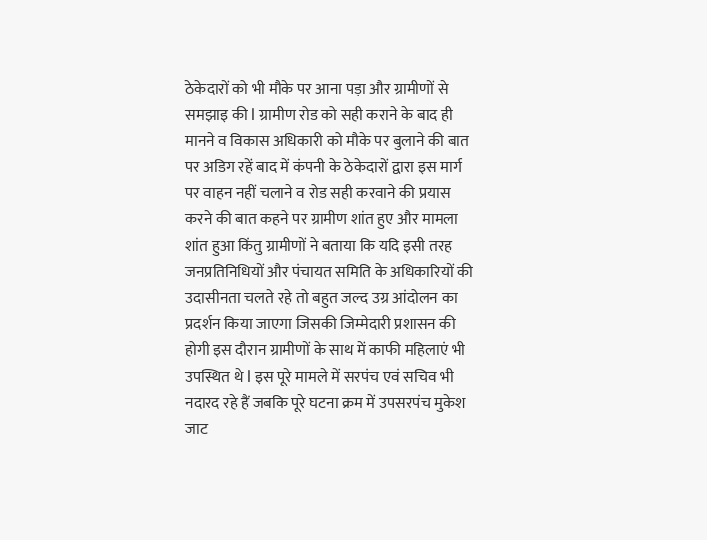ठेकेदारों को भी मौके पर आना पड़ा और ग्रामीणों से समझाइ की l ग्रामीण रोड को सही कराने के बाद ही मानने व विकास अधिकारी को मौके पर बुलाने की बात पर अडिग रहें बाद में कंपनी के ठेकेदारों द्वारा इस मार्ग पर वाहन नहीं चलाने व रोड सही करवाने की प्रयास करने की बात कहने पर ग्रामीण शांत हुए और मामला शांत हुआ किंतु ग्रामीणों ने बताया कि यदि इसी तरह जनप्रतिनिधियों और पंचायत समिति के अधिकारियों की उदासीनता चलते रहे तो बहुत जल्द उग्र आंदोलन का प्रदर्शन किया जाएगा जिसकी जिम्मेदारी प्रशासन की होगी इस दौरान ग्रामीणों के साथ में काफी महिलाएं भी उपस्थित थे l इस पूरे मामले में सरपंच एवं सचिव भी नदारद रहे हैं जबकि पूरे घटना क्रम में उपसरपंच मुकेश जाट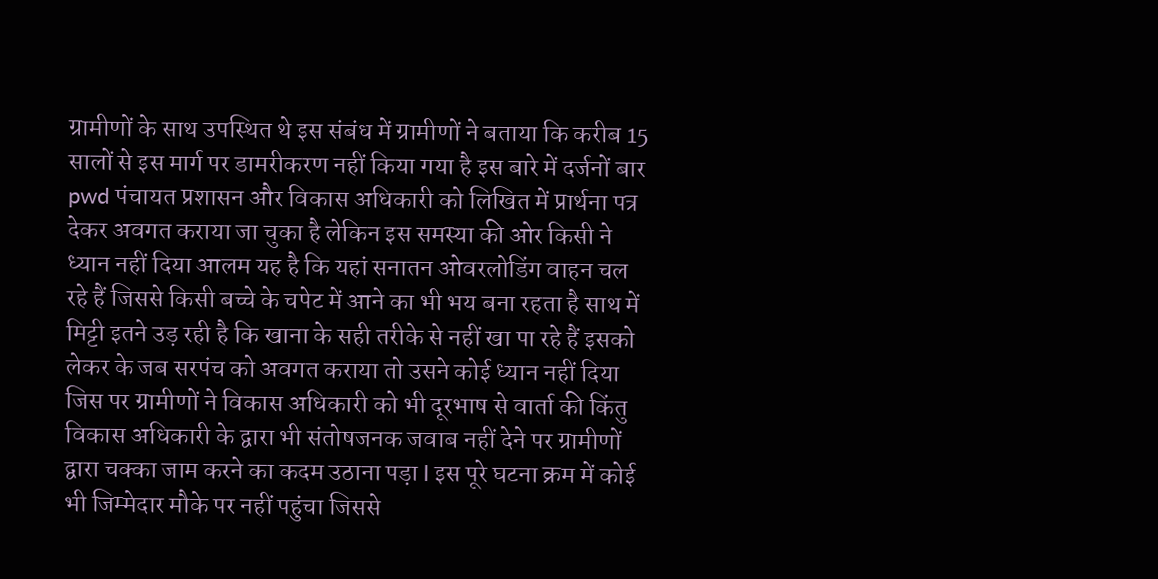ग्रामीणों के साथ उपस्थित थे इस संबंध में ग्रामीणों ने बताया कि करीब 15 सालों से इस मार्ग पर डामरीकरण नहीं किया गया है इस बारे में दर्जनों बार pwd पंचायत प्रशासन और विकास अधिकारी को लिखित में प्रार्थना पत्र देकर अवगत कराया जा चुका है लेकिन इस समस्या की ओर किसी ने ध्यान नहीं दिया आलम यह है कि यहां सनातन ओवरलोडिंग वाहन चल रहे हैं जिससे किसी बच्चे के चपेट में आने का भी भय बना रहता है साथ में मिट्टी इतने उड़ रही है कि खाना के सही तरीके से नहीं खा पा रहे हैं इसको लेकर के जब सरपंच को अवगत कराया तो उसने कोई ध्यान नहीं दिया जिस पर ग्रामीणों ने विकास अधिकारी को भी दूरभाष से वार्ता की किंतु विकास अधिकारी के द्वारा भी संतोषजनक जवाब नहीं देने पर ग्रामीणों द्वारा चक्का जाम करने का कदम उठाना पड़ा l इस पूरे घटना क्रम में कोई भी जिम्मेदार मौके पर नहीं पहुंचा जिससे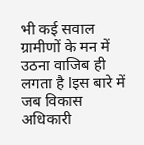भी कई सवाल ग्रामीणों के मन में उठना वाजिब ही लगता है lइस बारे में जब विकास अधिकारी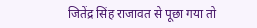जितेंद्र सिंह राजावत से पूछा गया तो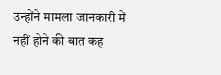उन्होंने मामला जानकारी में नहीं होने की बात कह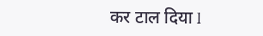कर टाल दिया l